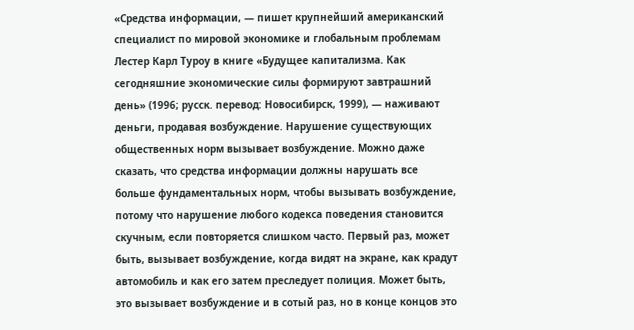«Средства информации, — пишет крупнейший американский специалист по мировой экономике и глобальным проблемам Лестер Карл Туроу в книге «Будущее капитализма. Как сегодняшние экономические силы формируют завтрашний день» (1996; русск. перевод: Новосибирск, 1999), — наживают деньги, продавая возбуждение. Нарушение существующих общественных норм вызывает возбуждение. Можно даже сказать, что средства информации должны нарушать все больше фундаментальных норм, чтобы вызывать возбуждение, потому что нарушение любого кодекса поведения становится скучным, если повторяется слишком часто. Первый раз, может быть, вызывает возбуждение, когда видят на экране, как крадут автомобиль и как его затем преследует полиция. Может быть, это вызывает возбуждение и в сотый раз, но в конце концов это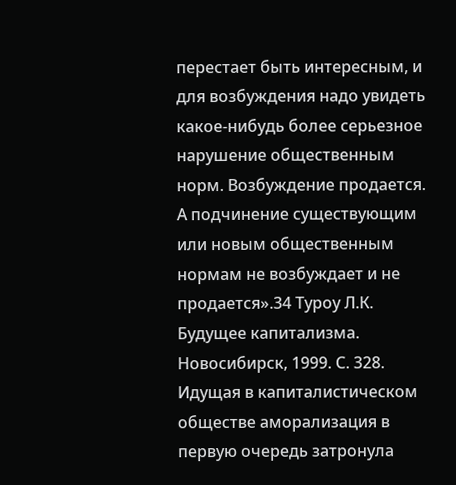перестает быть интересным, и для возбуждения надо увидеть какое-нибудь более серьезное нарушение общественным норм. Возбуждение продается. А подчинение существующим или новым общественным нормам не возбуждает и не продается».34 Туроу Л.К. Будущее капитализма. Новосибирск, 1999. С. 328.
Идущая в капиталистическом обществе аморализация в первую очередь затронула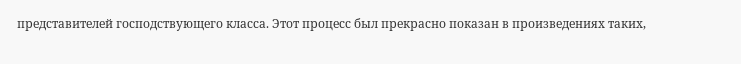представителей господствующего класса. Этот процесс был прекрасно показан в произведениях таких,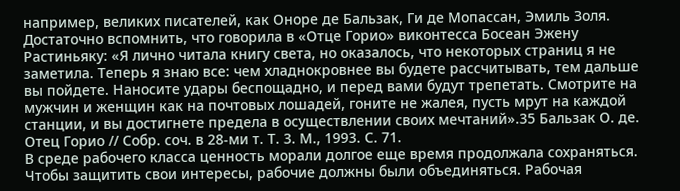например, великих писателей, как Оноре де Бальзак, Ги де Мопассан, Эмиль Золя. Достаточно вспомнить, что говорила в «Отце Горио» виконтесса Босеан Эжену Растиньяку: «Я лично читала книгу света, но оказалось, что некоторых страниц я не заметила. Теперь я знаю все: чем хладнокровнее вы будете рассчитывать, тем дальше вы пойдете. Наносите удары беспощадно, и перед вами будут трепетать. Смотрите на мужчин и женщин как на почтовых лошадей, гоните не жалея, пусть мрут на каждой станции, и вы достигнете предела в осуществлении своих мечтаний».35 Бальзак О. де. Отец Горио // Собр. соч. в 28-ми т. Т. 3. М., 1993. С. 71.
В среде рабочего класса ценность морали долгое еще время продолжала сохраняться. Чтобы защитить свои интересы, рабочие должны были объединяться. Рабочая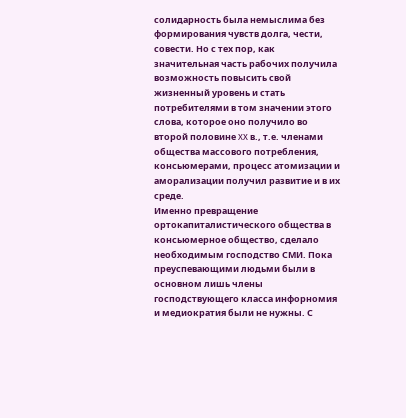солидарность была немыслима без формирования чувств долга, чести, совести. Но с тех пор, как значительная часть рабочих получила возможность повысить свой жизненный уровень и стать потребителями в том значении этого слова, которое оно получило во второй половине XX в., т.е. членами общества массового потребления, консьюмерами, процесс атомизации и аморализации получил развитие и в их среде.
Именно превращение ортокапиталистического общества в консьюмерное общество, сделало необходимым господство СМИ. Пока преуспевающими людьми были в основном лишь члены господствующего класса инфорномия и медиократия были не нужны. С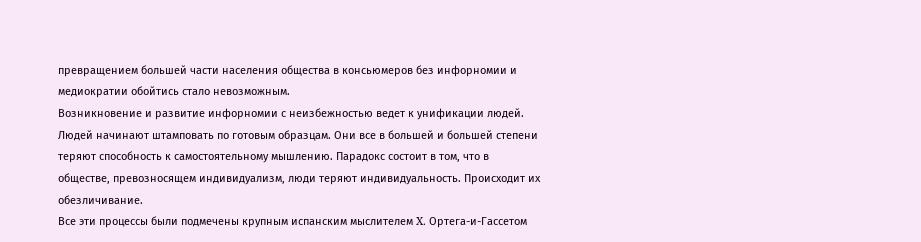превращением большей части населения общества в консьюмеров без инфорномии и медиократии обойтись стало невозможным.
Возникновение и развитие инфорномии с неизбежностью ведет к унификации людей. Людей начинают штамповать по готовым образцам. Они все в большей и большей степени теряют способность к самостоятельному мышлению. Парадокс состоит в том, что в обществе, превозносящем индивидуализм, люди теряют индивидуальность. Происходит их обезличивание.
Все эти процессы были подмечены крупным испанским мыслителем X. Ортега-и-Гассетом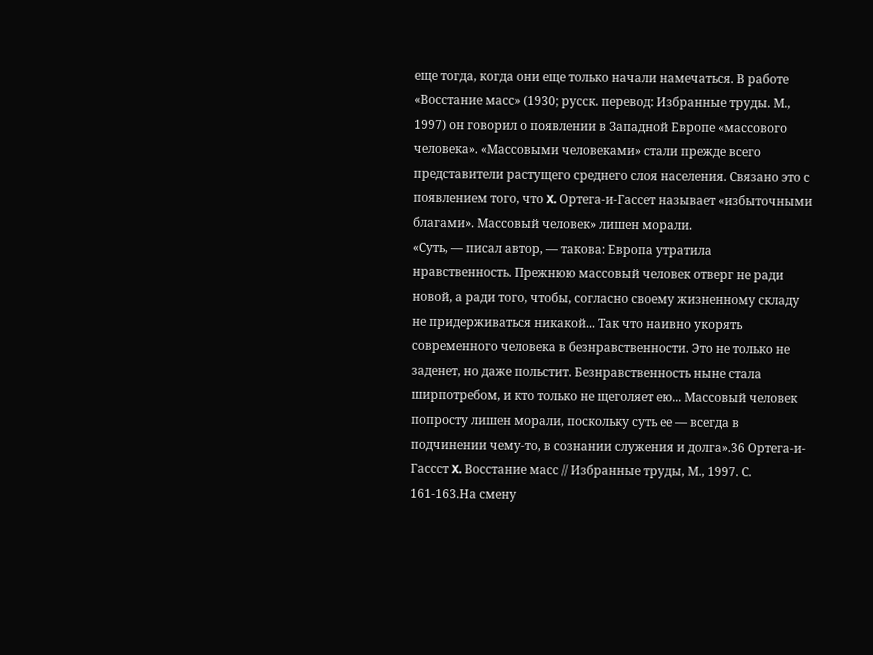еще тогда, когда они еще только начали намечаться. В работе «Восстание масс» (1930; русск. перевод: Избранные труды. М., 1997) он говорил о появлении в Западной Европе «массового человека». «Массовыми человеками» стали прежде всего представители растущего среднего слоя населения. Связано это с появлением того, что X. Ортега-и-Гассет называет «избыточными благами». Массовый человек» лишен морали.
«Суть, — писал автор, — такова: Европа утратила нравственность. Прежнюю массовый человек отверг не ради новой, а ради того, чтобы, согласно своему жизненному складу не придерживаться никакой... Так что наивно укорять современного человека в безнравственности. Это не только не заденет, но даже польстит. Безнравственность ныне стала ширпотребом, и кто только не щеголяет ею... Массовый человек попросту лишен морали, поскольку суть ее — всегда в подчинении чему-то, в сознании служения и долга».36 Ортега-и-Гассст X. Восстание масс // Избранные труды, М., 1997. С. 161-163.На смену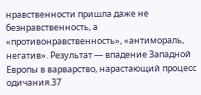нравственности пришла даже не безнравственность, а «противонравственность», «антимораль, негатив». Результат — впадение Западной Европы в варварство, нарастающий процесс одичания.37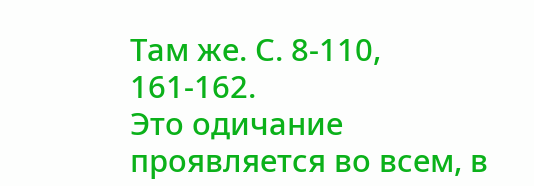Там же. С. 8-110, 161-162.
Это одичание проявляется во всем, в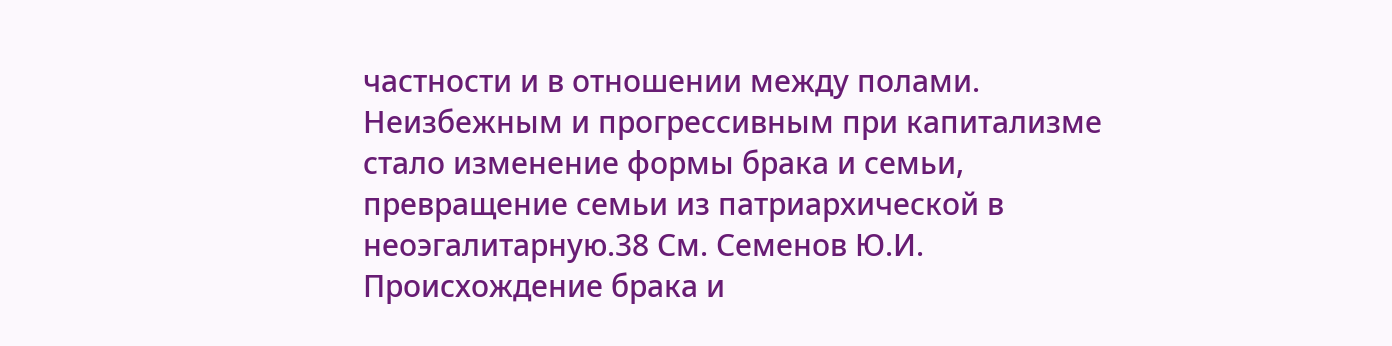частности и в отношении между полами. Неизбежным и прогрессивным при капитализме стало изменение формы брака и семьи, превращение семьи из патриархической в неоэгалитарную.38 См. Семенов Ю.И. Происхождение брака и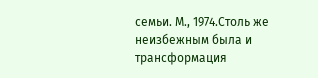семьи. М., 1974.Столь же неизбежным была и трансформация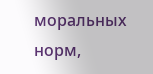моральных норм,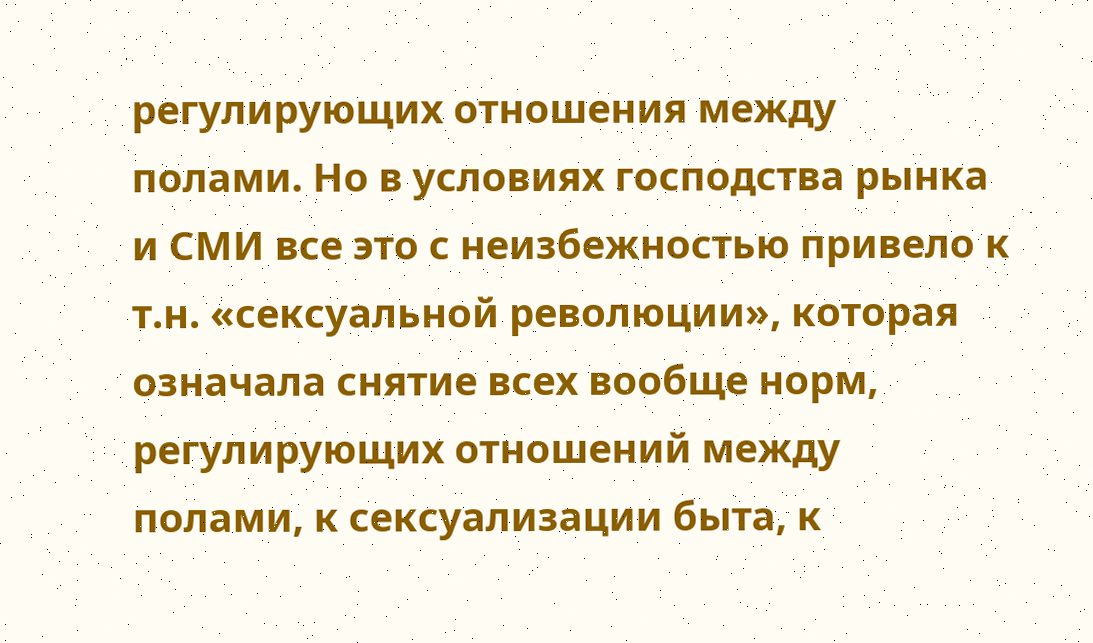регулирующих отношения между полами. Но в условиях господства рынка и СМИ все это с неизбежностью привело к т.н. «сексуальной революции», которая означала снятие всех вообще норм, регулирующих отношений между полами, к сексуализации быта, к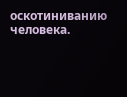оскотиниванию человека.